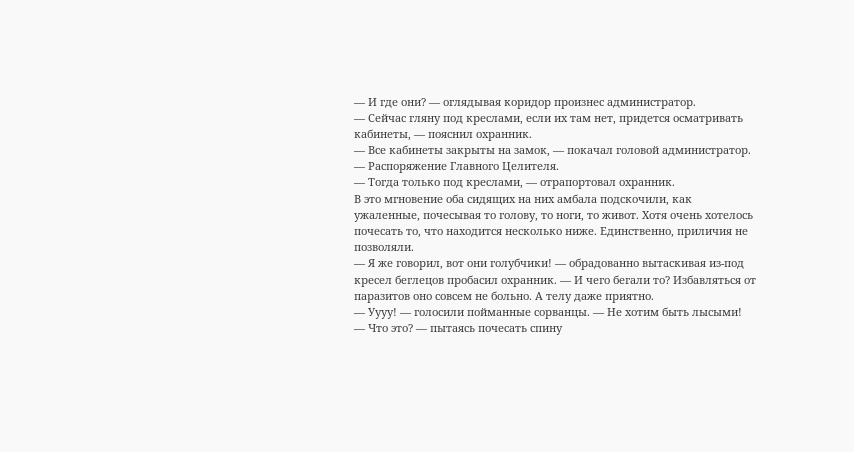— И где они? — оглядывая коридор произнес администратор.
— Сейчас гляну под креслами, если их там нет, придется осматривать кабинеты, — пояснил охранник.
— Все кабинеты закрыты на замок, — покачал головой администратор. — Распоряжение Главного Целителя.
— Тогда только под креслами, — отрапортовал охранник.
В это мгновение оба сидящих на них амбала подскочили, как ужаленные, почесывая то голову, то ноги, то живот. Хотя очень хотелось почесать то, что находится несколько ниже. Единственно, приличия не позволяли.
— Я же говорил, вот они голубчики! — обрадованно вытаскивая из-под кресел беглецов пробасил охранник. — И чего бегали то? Избавляться от паразитов оно совсем не больно. А телу даже приятно.
— Уууу! — голосили пойманные сорванцы. — Не хотим быть лысыми!
— Что это? — пытаясь почесать спину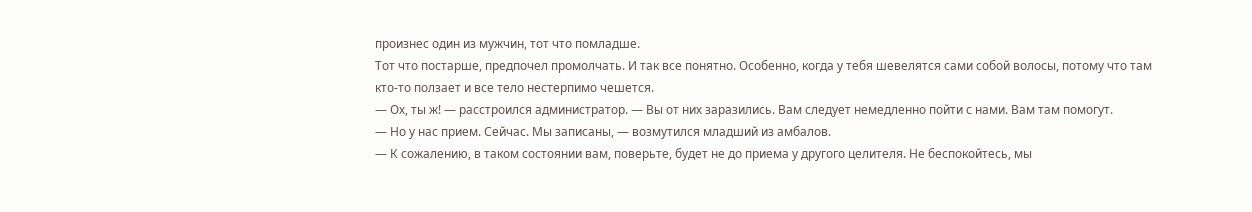произнес один из мужчин, тот что помладше.
Тот что постарше, предпочел промолчать. И так все понятно. Особенно, когда у тебя шевелятся сами собой волосы, потому что там кто-то ползает и все тело нестерпимо чешется.
— Ох, ты ж! — расстроился администратор. — Вы от них заразились. Вам следует немедленно пойти с нами. Вам там помогут.
— Но у нас прием. Сейчас. Мы записаны, — возмутился младший из амбалов.
— К сожалению, в таком состоянии вам, поверьте, будет не до приема у другого целителя. Не беспокойтесь, мы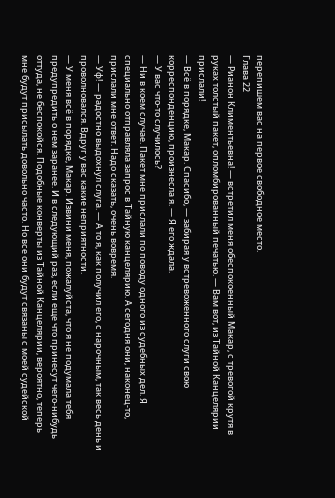перепишем вас на первое свободное место.
Глава 22
— Рианон Климентьевна! — встретил меня обеспокоенный Макар, с тревогой крутя в руках толстый пакет, опломбированный печатью. — Вам вот, из Тайной Канцелярии прислали!
— Всё в порядке, Макар. Спасибо, — забирая у встревоженного слуги свою корреспонденцию, произнесла я. — Я его ждала.
— У вас что-то случилось?
— Ни в коем случае. Пакет мне прислали по поводу одного из судебных дел. Я специально отправляла запрос в Тайную канцелярию. А сегодня они, наконец-то, прислали мне ответ. Надо сказать, очень вовремя.
— Уф! — радостно выдохнул слуга. — А то я, как получил его, с нарочным, так весь день и проволновался. Вдруг у вас какие неприятности.
— У меня всё в порядке, Макар. Извини меня, пожалуйста, что я не подумала тебя предупредить о нем заранее. И в следующий раз, если еще что принесут чего-нибудь оттуда, не беспокойся. Подобные конверты из Тайной Канцелярии, вероятно, теперь мне будут присылать довольно часто. Но все они будут связаны с моей судейской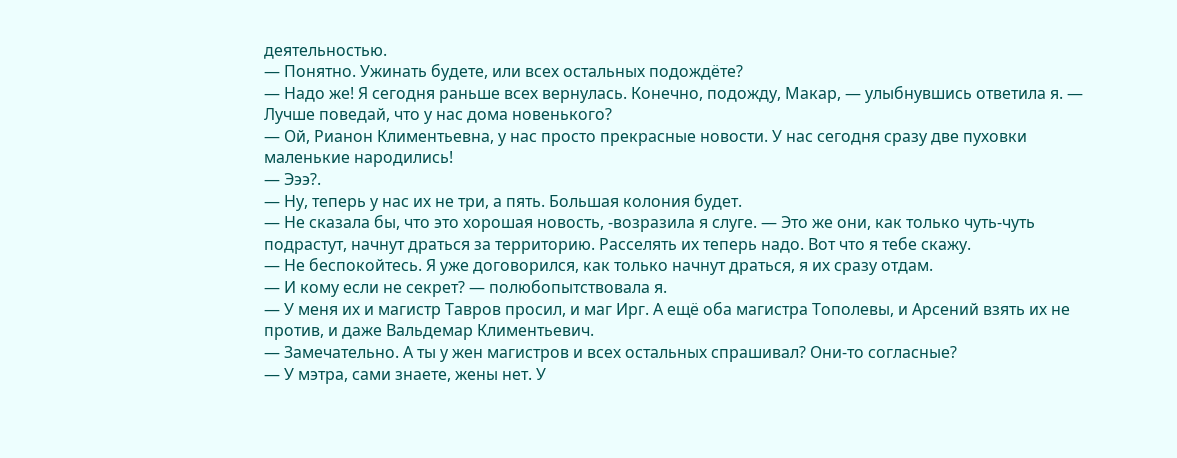деятельностью.
— Понятно. Ужинать будете, или всех остальных подождёте?
— Надо же! Я сегодня раньше всех вернулась. Конечно, подожду, Макар, — улыбнувшись ответила я. — Лучше поведай, что у нас дома новенького?
— Ой, Рианон Климентьевна, у нас просто прекрасные новости. У нас сегодня сразу две пуховки маленькие народились!
— Эээ?.
— Ну, теперь у нас их не три, а пять. Большая колония будет.
— Не сказала бы, что это хорошая новость, -возразила я слуге. — Это же они, как только чуть-чуть подрастут, начнут драться за территорию. Расселять их теперь надо. Вот что я тебе скажу.
— Не беспокойтесь. Я уже договорился, как только начнут драться, я их сразу отдам.
— И кому если не секрет? — полюбопытствовала я.
— У меня их и магистр Тавров просил, и маг Ирг. А ещё оба магистра Тополевы, и Арсений взять их не против, и даже Вальдемар Климентьевич.
— Замечательно. А ты у жен магистров и всех остальных спрашивал? Они-то согласные?
— У мэтра, сами знаете, жены нет. У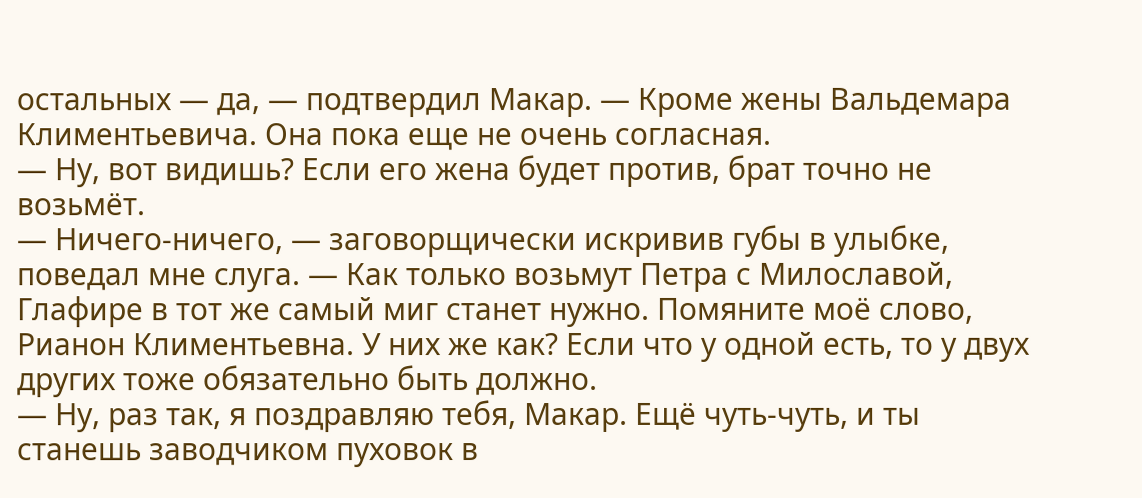остальных — да, — подтвердил Макар. — Кроме жены Вальдемара Климентьевича. Она пока еще не очень согласная.
— Ну, вот видишь? Если его жена будет против, брат точно не возьмёт.
— Ничего-ничего, — заговорщически искривив губы в улыбке, поведал мне слуга. — Как только возьмут Петра с Милославой, Глафире в тот же самый миг станет нужно. Помяните моё слово, Рианон Климентьевна. У них же как? Если что у одной есть, то у двух других тоже обязательно быть должно.
— Ну, раз так, я поздравляю тебя, Макар. Ещё чуть-чуть, и ты станешь заводчиком пуховок в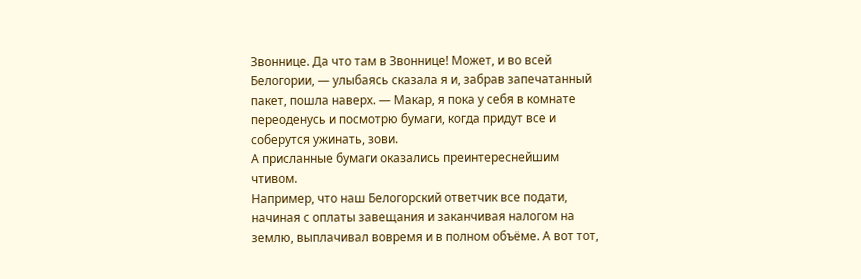Звоннице. Да что там в Звоннице! Может, и во всей Белогории, — улыбаясь сказала я и, забрав запечатанный пакет, пошла наверх. — Макар, я пока у себя в комнате переоденусь и посмотрю бумаги, когда придут все и соберутся ужинать, зови.
А присланные бумаги оказались преинтереснейшим чтивом.
Например, что наш Белогорский ответчик все подати, начиная с оплаты завещания и заканчивая налогом на землю, выплачивал вовремя и в полном объёме. А вот тот,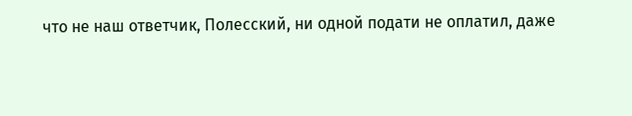что не наш ответчик, Полесский, ни одной подати не оплатил, даже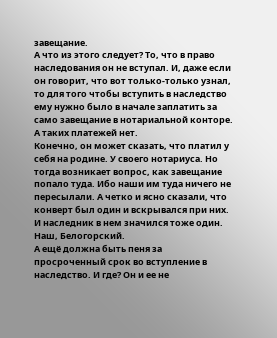завещание.
А что из этого следует? То, что в право наследования он не вступал. И, даже если он говорит, что вот только-только узнал, то для того чтобы вступить в наследство ему нужно было в начале заплатить за само завещание в нотариальной конторе. А таких платежей нет.
Конечно, он может сказать, что платил у себя на родине. У своего нотариуса. Но тогда возникает вопрос, как завещание попало туда. Ибо наши им туда ничего не пересылали. А четко и ясно сказали, что конверт был один и вскрывался при них. И наследник в нем значился тоже один. Наш, Белогорский.
А ещё должна быть пеня за просроченный срок во вступление в наследство. И где? Он и ее не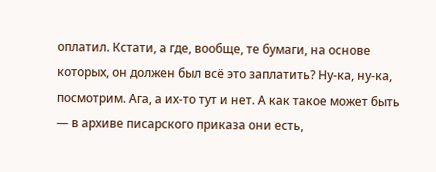оплатил. Кстати, а где, вообще, те бумаги, на основе которых, он должен был всё это заплатить? Ну-ка, ну-ка, посмотрим. Ага, а их-то тут и нет. А как такое может быть — в архиве писарского приказа они есть,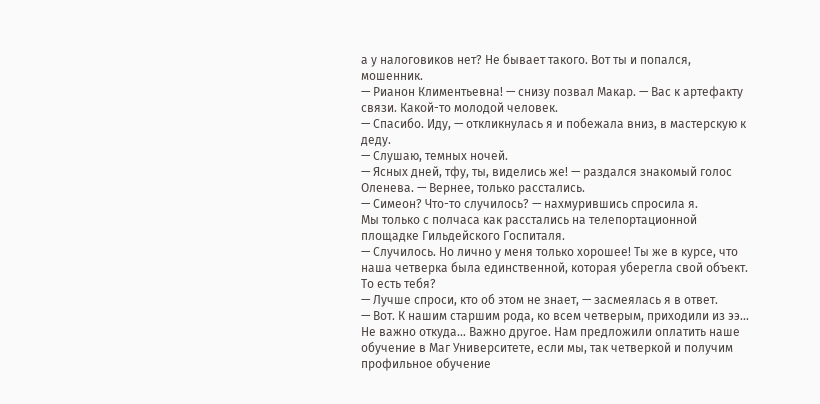а у налоговиков нет? Не бывает такого. Вот ты и попался, мошенник.
— Рианон Климентьевна! — снизу позвал Макар. — Вас к артефакту связи. Какой-то молодой человек.
— Спасибо. Иду, — откликнулась я и побежала вниз, в мастерскую к деду.
— Слушаю, темных ночей.
— Ясных дней, тфу, ты, виделись же! — раздался знакомый голос Оленева. — Вернее, только расстались.
— Симеон? Что-то случилось? — нахмурившись спросила я.
Мы только с полчаса как расстались на телепортационной площадке Гильдейского Госпиталя.
— Случилось. Но лично у меня только хорошее! Ты же в курсе, что наша четверка была единственной, которая уберегла свой объект. То есть тебя?
— Лучше спроси, кто об этом не знает, — засмеялась я в ответ.
— Вот. К нашим старшим рода, ко всем четверым, приходили из ээ… Не важно откуда… Важно другое. Нам предложили оплатить наше обучение в Маг Университете, если мы, так четверкой и получим профильное обучение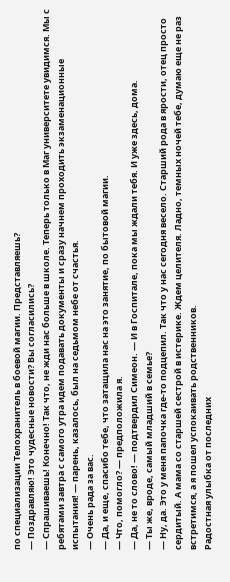по специализации Телохранитель в боевой магии. Представляешь?
— Поздравляю! Это чудесные новости? Вы согласились?
— Спрашиваешь! Конечно! Так что, не жди нас больше в школе. Теперь только в Маг университете увидимся. Мы с ребятами завтра с самого утра идем подавать документы и сразу начнем проходить экзаменационные испытания! — парень, казалось, был на седьмом небе от счастья.
— Очень рада за вас.
— Да, и еще, спасибо тебе, что затащила нас на это занятие, по бытовой магии.
— Что, помогло? — предположила я.
— Да, не то слово! — подтвердил Симеон. — И в Госпитале, пока мы ждали тебя. И уже здесь, дома.
— Ты же, вроде, самый младший в семье?
— Ну, да. Это у меня папочка где-то подцепил. Так что у нас сегодня весело. Старший рода в ярости, отец просто сердитый. А мама со старшей сестрой в истерике. Ждем целителя. Ладно, темных ночей тебе, думаю еще не раз встретимся, а я пошел успокаивать родственников.
Радостная улыбка от последних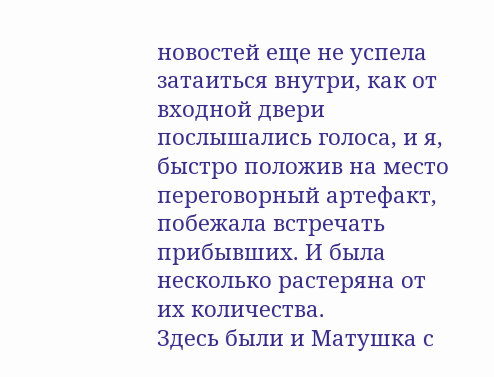новостей еще не успела затаиться внутри, как от входной двери послышались голоса, и я, быстро положив на место переговорный артефакт, побежала встречать прибывших. И была несколько растеряна от их количества.
Здесь были и Матушка с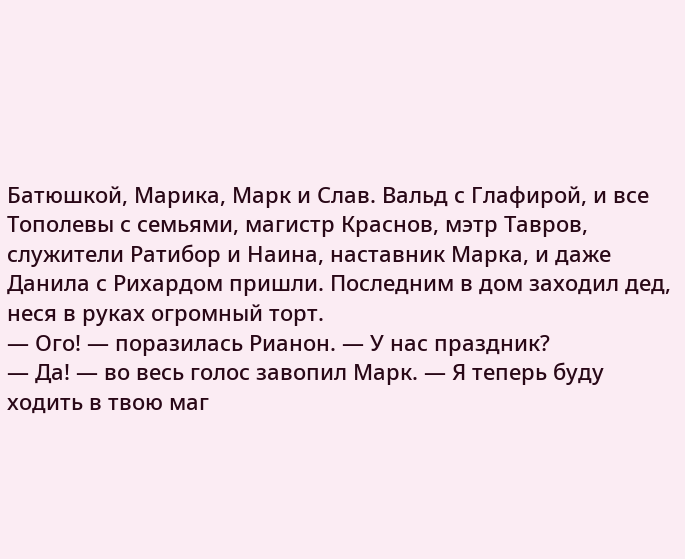Батюшкой, Марика, Марк и Слав. Вальд с Глафирой, и все Тополевы с семьями, магистр Краснов, мэтр Тавров, служители Ратибор и Наина, наставник Марка, и даже Данила с Рихардом пришли. Последним в дом заходил дед, неся в руках огромный торт.
— Ого! — поразилась Рианон. — У нас праздник?
— Да! — во весь голос завопил Марк. — Я теперь буду ходить в твою маг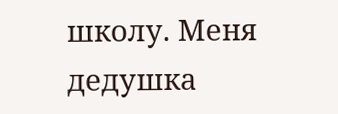школу. Меня дедушка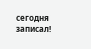сегодня записал!